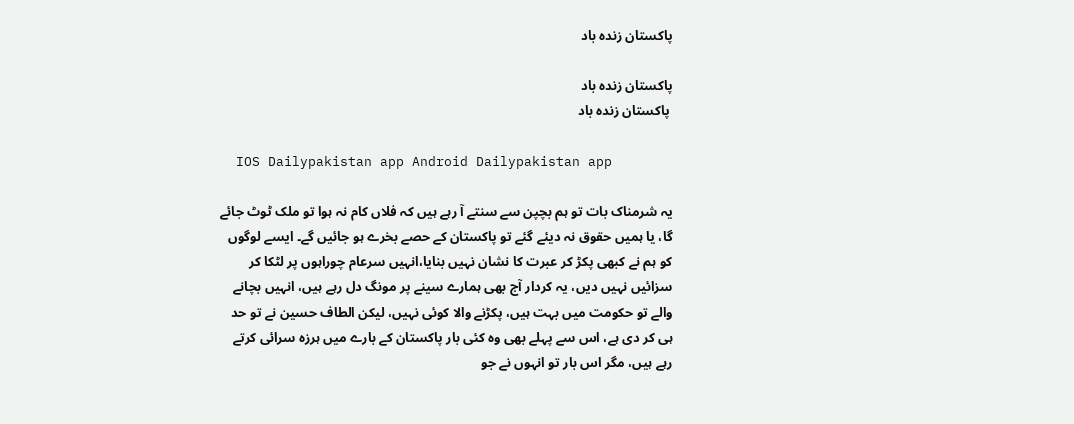پاکستان زندہ باد

پاکستان زندہ باد
 پاکستان زندہ باد

  IOS Dailypakistan app Android Dailypakistan app

یہ شرمناک بات تو ہم بچپن سے سنتے آ رہے ہیں کہ فلاں کام نہ ہوا تو ملک ٹوٹ جائے گا، یا ہمیں حقوق نہ دیئے گئے تو پاکستان کے حصے بخرے ہو جائیں گے۔ ایسے لوگوں کو ہم نے کبھی پکڑ کر عبرت کا نشان نہیں بنایا،انہیں سرعام چوراہوں پر لٹکا کر سزائیں نہیں دیں، یہ کردار آج بھی ہمارے سینے پر مونگ دل رہے ہیں، انہیں بچانے والے تو حکومت میں بہت ہیں، پکڑنے والا کوئی نہیں، لیکن الطاف حسین نے تو حد ہی کر دی ہے، اس سے پہلے بھی وہ کئی بار پاکستان کے بارے میں ہرزہ سرائی کرتے رہے ہیں، مگر اس بار تو انہوں نے جو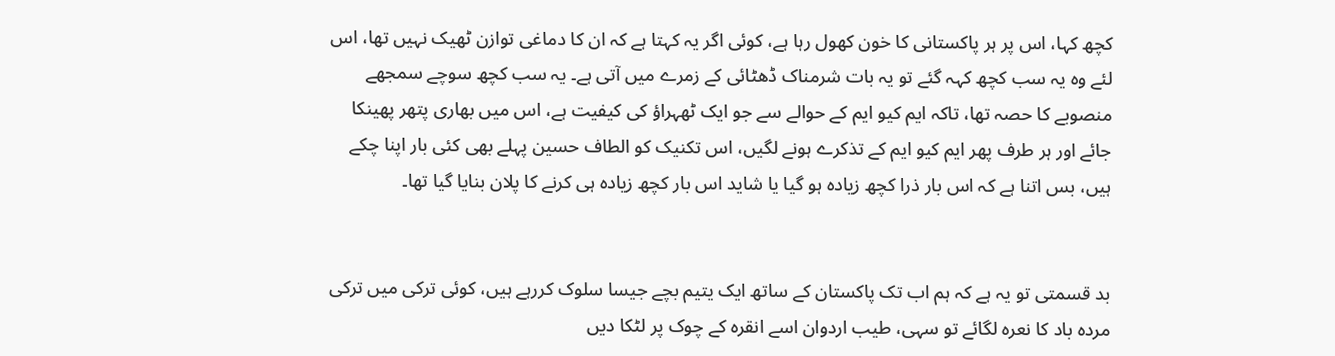کچھ کہا، اس پر ہر پاکستانی کا خون کھول رہا ہے، کوئی اگر یہ کہتا ہے کہ ان کا دماغی توازن ٹھیک نہیں تھا، اس لئے وہ یہ سب کچھ کہہ گئے تو یہ بات شرمناک ڈھٹائی کے زمرے میں آتی ہے۔ یہ سب کچھ سوچے سمجھے منصوبے کا حصہ تھا، تاکہ ایم کیو ایم کے حوالے سے جو ایک ٹھہراؤ کی کیفیت ہے، اس میں بھاری پتھر پھینکا جائے اور ہر طرف پھر ایم کیو ایم کے تذکرے ہونے لگیں، اس تکنیک کو الطاف حسین پہلے بھی کئی بار اپنا چکے ہیں، بس اتنا ہے کہ اس بار ذرا کچھ زیادہ ہو گیا یا شاید اس بار کچھ زیادہ ہی کرنے کا پلان بنایا گیا تھا۔


بد قسمتی تو یہ ہے کہ ہم اب تک پاکستان کے ساتھ ایک یتیم بچے جیسا سلوک کررہے ہیں، کوئی ترکی میں ترکی مردہ باد کا نعرہ لگائے تو سہی، طیب اردوان اسے انقرہ کے چوک پر لٹکا دیں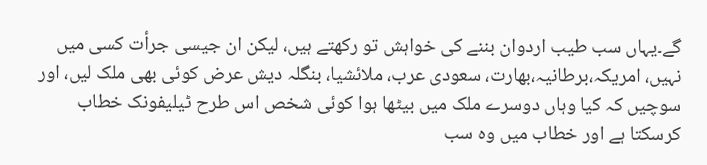گے۔یہاں سب طیب اردوان بننے کی خواہش تو رکھتے ہیں، لیکن ان جیسی جرأت کسی میں نہیں، امریکہ،برطانیہ،بھارت، سعودی عرب، ملائشیا، بنگلہ دیش عرض کوئی بھی ملک لیں، اور سوچیں کہ کیا وہاں دوسرے ملک میں بیٹھا ہوا کوئی شخص اس طرح ٹیلیفونک خطاب کرسکتا ہے اور خطاب میں وہ سب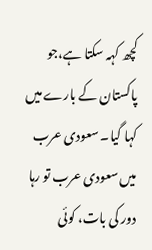کچھ کہہ سکتا ہے،جو پاکستان کے بارے میں کہا گیا۔ سعودی عرب میں سعودی عرب تو رہا دور کی بات، کوئی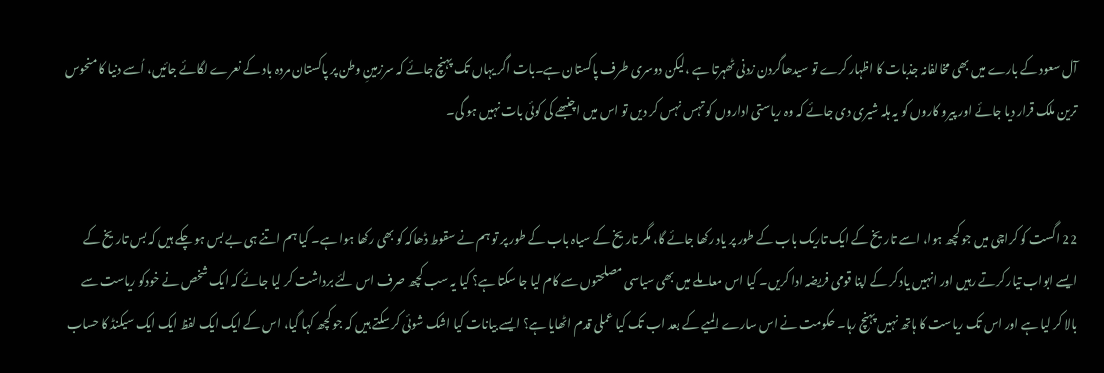آل سعود کے بارے میں بھی مخالفانہ جذبات کا اظہار کرے تو سیدھاگردن زدنی ٹھہرتا ہے ،لیکن دوسری طرف پاکستان ہے۔بات اگر یہاں تک پہنچ جائے کہ سرزمینِ وطن پر پاکستان مردہ باد کے نعرے لگائے جائیں، اُسے دنیا کا منحوس ترین ملک قرار دیا جائے اور پیرو کاروں کو یہ ہلہ شیری دی جائے کہ وہ ریاستی اداروں کو تہس نہس کر دیں تو اس میں اچنبھے کی کوئی بات نہیں ہو گی۔


22 اگست کو کراچی میں جو کچھ ہوا، اسے تاریخ کے ایک تاریک باب کے طور پر یاد رکھا جائے گا، مگر تاریخ کے سیاہ باب کے طور پر تو ہم نے سقوط ڈھاکہ کو بھی رکھا ہوا ہے۔ کیا ہم اتنے ہی بے بس ہو چکے ہیں کہ بس تاریخ کے ایسے ابواب تیار کرتے رہیں اور انہیں یاد کر کے اپنا قومی فریضہ ادا کریں۔ کیا اس معاملے میں بھی سیاسی مصلحتوں سے کام لیا جا سکتا ہے؟ کیا یہ سب کچھ صرف اس لئے برداشت کر لیا جائے کہ ایک شخص نے خودکو ریاست سے بالا کر لیا ہے اور اس تک ریاست کا ہاتھ نہیں پہنچ رہا۔ حکومت نے اس سارے المیے کے بعد اب تک کیا عملی قدم اٹھایا ہے؟ ایسے بیانات کیا اشک شوئی کر سکتے ہیں کہ جو کچھ کہا گیا، اس کے ایک ایک لفظ ایک ایک سیکنڈ کا حساب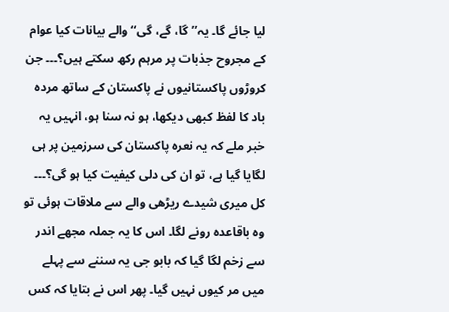لیا جائے گا۔ یہ’’گا، گے، گی‘‘ والے بیانات کیا عوام کے مجروح جذبات پر مرہم رکھ سکتے ہیں؟۔۔۔ جن کروڑوں پاکستانیوں نے پاکستان کے ساتھ مردہ باد کا لفظ کبھی دیکھا، ہو نہ سنا ہو، انہیں یہ خبر ملے کہ یہ نعرہ پاکستان کی سرزمین پر ہی لگایا گیا ہے، تو ان کی دلی کیفیت کیا ہو گی؟۔۔۔ کل میری شیدے ریڑھی والے سے ملاقات ہوئی تو وہ باقاعدہ رونے لگا۔ اس کا یہ جملہ مجھے اندر سے زخم لگا گیا کہ بابو جی یہ سننے سے پہلے میں مر کیوں نہیں گیا۔ پھر اس نے بتایا کہ کس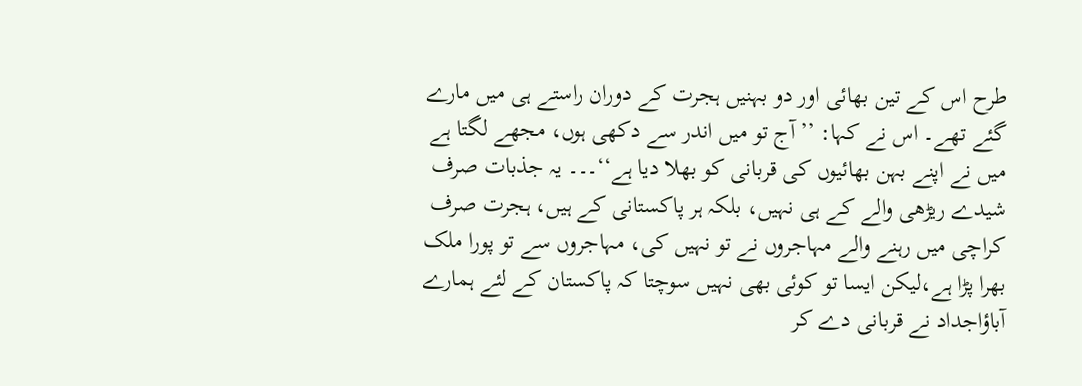طرح اس کے تین بھائی اور دو بہنیں ہجرت کے دوران راستے ہی میں مارے گئے تھے۔ اس نے کہا: ’’آج تو میں اندر سے دکھی ہوں، مجھے لگتا ہے میں نے اپنے بہن بھائیوں کی قربانی کو بھلا دیا ہے‘‘۔۔۔ یہ جذبات صرف شیدے ریڑھی والے کے ہی نہیں، بلکہ ہر پاکستانی کے ہیں، ہجرت صرف کراچی میں رہنے والے مہاجروں نے تو نہیں کی، مہاجروں سے تو پورا ملک بھرا پڑا ہے،لیکن ایسا تو کوئی بھی نہیں سوچتا کہ پاکستان کے لئے ہمارے آباؤاجداد نے قربانی دے کر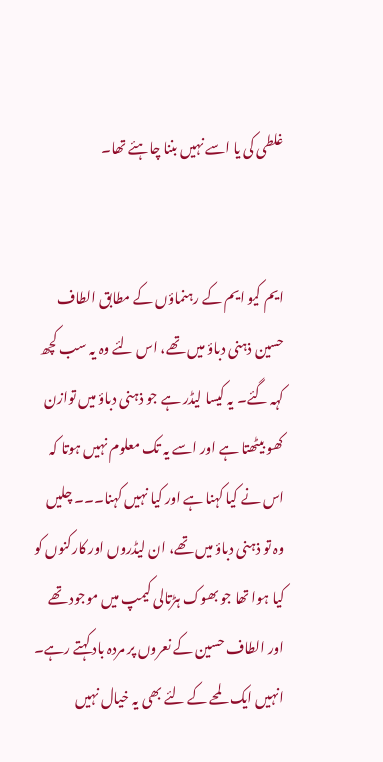غلطی کی یا اسے نہیں بننا چاہئے تھا۔


ایم کیو ایم کے رہنماؤں کے مطابق الطاف حسین ذہنی دباؤ میں تھے، اس لئے وہ یہ سب کچھ کہہ گئے۔ یہ کیسا لیڈر ہے جو ذہنی دباؤ میں توازن کھو بیٹھتا ہے اور اسے یہ تک معلوم نہیں ہوتا کہ اس نے کیا کہنا ہے اور کیا نہیں کہنا۔۔۔ چلیں وہ تو ذہنی دباؤ میں تھے، ان لیڈروں اور کارکنوں کو کیا ہوا تھا جو بھوک ہڑتالی کیمپ میں موجود تھے اور الطاف حسین کے نعروں پر مردہ باد کہتے رہے۔ انہیں ایک لمحے کے لئے بھی یہ خیال نہیں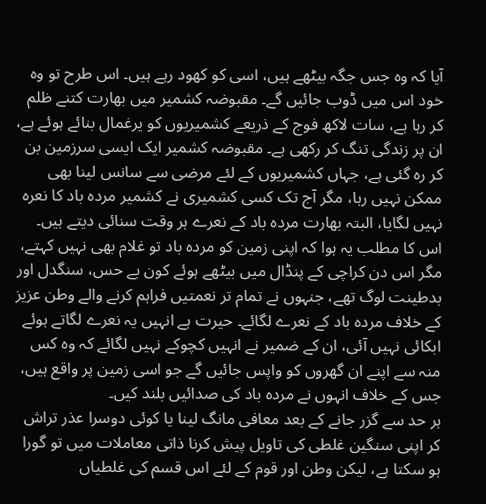آیا کہ وہ جس جگہ بیٹھے ہیں، اسی کو کھود رہے ہیں۔ اس طرح تو وہ خود اس میں ڈوب جائیں گے۔ مقبوضہ کشمیر میں بھارت کتنے ظلم کر رہا ہے، سات لاکھ فوج کے ذریعے کشمیریوں کو یرغمال بنائے ہوئے ہے، ان پر زندگی تنگ کر رکھی ہے۔ مقبوضہ کشمیر ایک ایسی سرزمین بن کر رہ گئی ہے، جہاں کشمیریوں کے لئے مرضی سے سانس لینا بھی ممکن نہیں رہا، مگر آج تک کسی کشمیری نے کشمیر مردہ باد کا نعرہ نہیں لگایا، البتہ بھارت مردہ باد کے نعرے ہر وقت سنائی دیتے ہیں۔ اس کا مطلب یہ ہوا کہ اپنی زمین کو مردہ باد تو غلام بھی نہیں کہتے، مگر اس دن کراچی کے پنڈال میں بیٹھے ہوئے کون بے حس، سنگدل اور بدطینت لوگ تھے، جنہوں نے تمام تر نعمتیں فراہم کرنے والے وطن عزیز کے خلاف مردہ باد کے نعرے لگائے۔ حیرت ہے انہیں یہ نعرے لگاتے ہوئے ابکائی نہیں آئی، ان کے ضمیر نے انہیں کچوکے نہیں لگائے کہ وہ کس منہ سے اپنے ان گھروں کو واپس جائیں گے جو اسی زمین پر واقع ہیں، جس کے خلاف انہوں نے مردہ باد کی صدائیں بلند کیں۔
ہر حد سے گزر جانے کے بعد معافی مانگ لینا یا کوئی دوسرا عذر تراش کر اپنی سنگین غلطی کی تاویل پیش کرنا ذاتی معاملات میں تو گورا ہو سکتا ہے، لیکن وطن اور قوم کے لئے اس قسم کی غلطیاں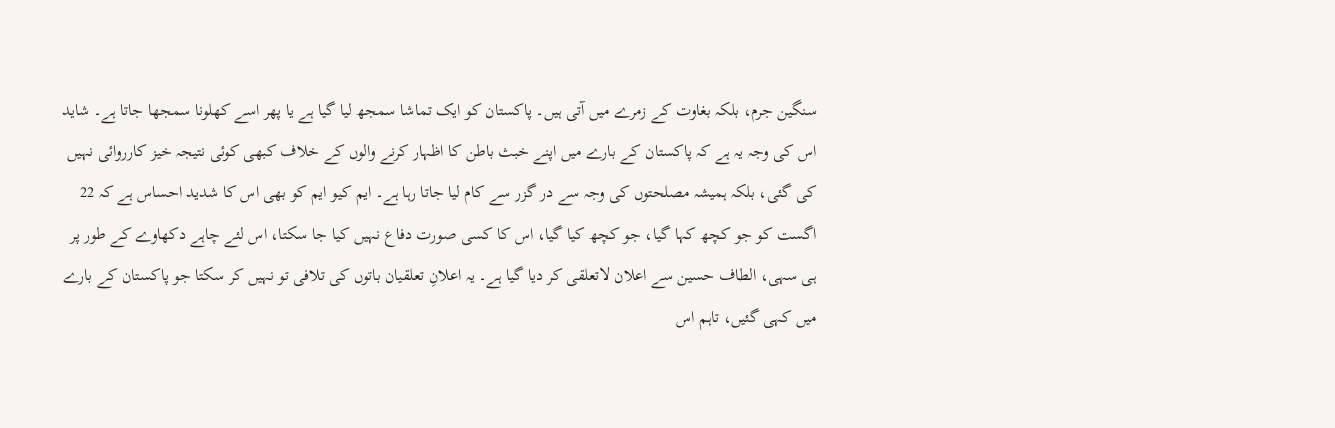سنگین جرم، بلکہ بغاوت کے زمرے میں آتی ہیں۔ پاکستان کو ایک تماشا سمجھ لیا گیا ہے یا پھر اسے کھلونا سمجھا جاتا ہے۔ شاید اس کی وجہ یہ ہے کہ پاکستان کے بارے میں اپنے خبث باطن کا اظہار کرنے والوں کے خلاف کبھی کوئی نتیجہ خیز کارروائی نہیں کی گئی، بلکہ ہمیشہ مصلحتوں کی وجہ سے در گزر سے کام لیا جاتا رہا ہے۔ ایم کیو ایم کو بھی اس کا شدید احساس ہے کہ 22 اگست کو جو کچھ کہا گیا، جو کچھ کیا گیا، اس کا کسی صورت دفاع نہیں کیا جا سکتا، اس لئے چاہے دکھاوے کے طور پر ہی سہی، الطاف حسین سے اعلان لاتعلقی کر دیا گیا ہے۔ یہ اعلانِ تعلقیان باتوں کی تلافی تو نہیں کر سکتا جو پاکستان کے بارے میں کہی گئیں، تاہم اس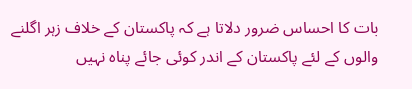بات کا احساس ضرور دلاتا ہے کہ پاکستان کے خلاف زہر اگلنے والوں کے لئے پاکستان کے اندر کوئی جائے پناہ نہیں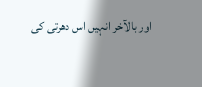اور بالآخر انہیں اس دھرتی کی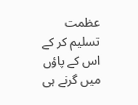عظمت تسلیم کر کے اس کے پاؤں میں گرنے ہی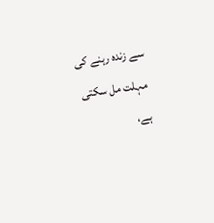سے زندہ رہنے کی مہلت مل سکتی ہے،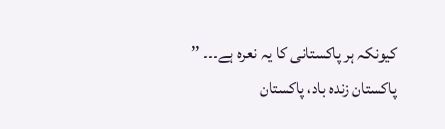کیونکہ ہر پاکستانی کا یہ نعرہ ہے۔۔۔ ’’ پاکستان زندہ باد، پاکستان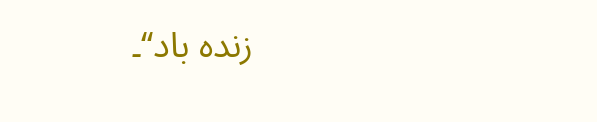زندہ باد‘‘۔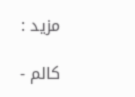مزید :

کالم -